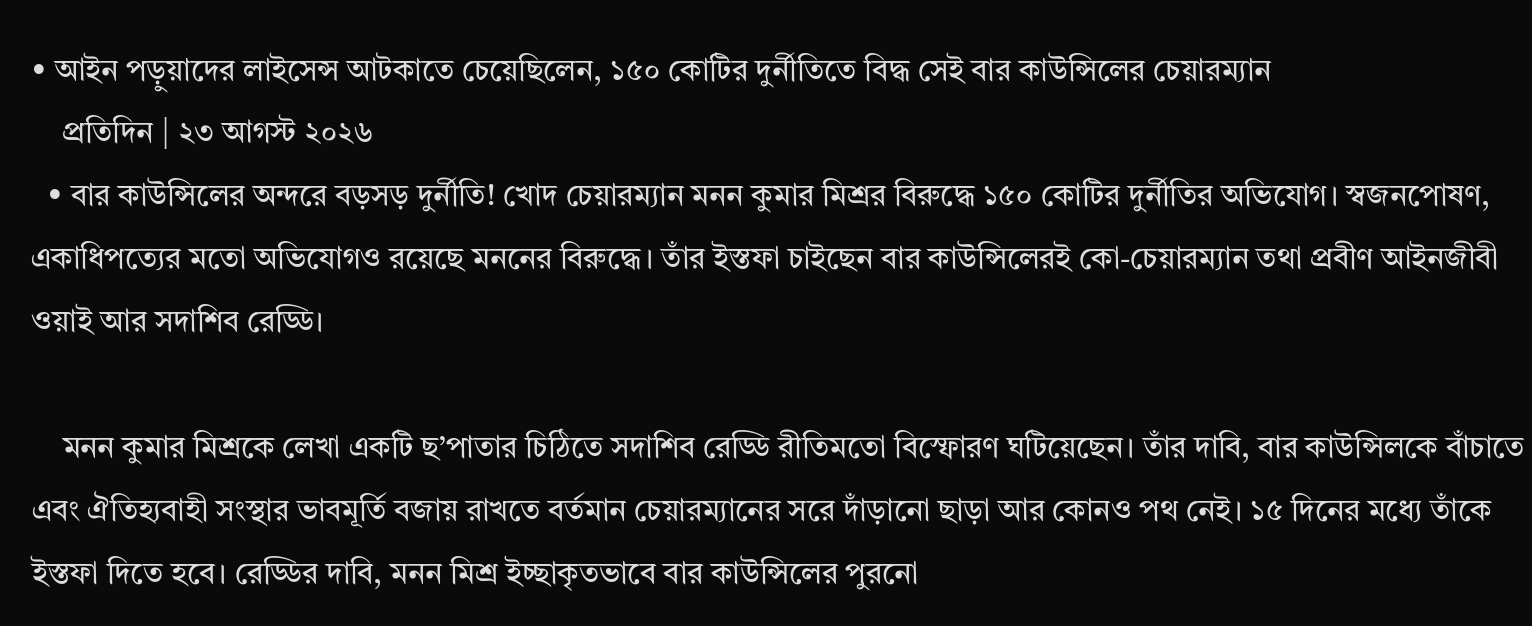• আইন পড়ুয়াদের লাইসেন্স আটকাতে চেয়েছিলেন, ১৫০ কোটির দুর্নীতিতে বিদ্ধ সেই বার কাউন্সিলের চেয়ারম্যান
    প্রতিদিন | ২৩ আগস্ট ২০২৬
  • বার কাউন্সিলের অন্দরে বড়সড় দুর্নীতি! খোদ চেয়ারম্যান মনন কুমার মিশ্রর বিরুদ্ধে ১৫০ কোটির দুর্নীতির অভিযোগ। স্বজনপোষণ, একাধিপত্যের মতো অভিযোগও রয়েছে মননের বিরুদ্ধে। তাঁর ইস্তফা চাইছেন বার কাউন্সিলেরই কো-চেয়ারম্যান তথা প্রবীণ আইনজীবী ওয়াই আর সদাশিব রেড্ডি।

    মনন কুমার মিশ্রকে লেখা একটি ছ’পাতার চিঠিতে সদাশিব রেড্ডি রীতিমতো বিস্ফোরণ ঘটিয়েছেন। তাঁর দাবি, বার কাউন্সিলকে বাঁচাতে এবং ঐতিহ্যবাহী সংস্থার ভাবমূর্তি বজায় রাখতে বর্তমান চেয়ারম্যানের সরে দাঁড়ানো ছাড়া আর কোনও পথ নেই। ১৫ দিনের মধ্যে তাঁকে ইস্তফা দিতে হবে। রেড্ডির দাবি, মনন মিশ্র ইচ্ছাকৃতভাবে বার কাউন্সিলের পুরনো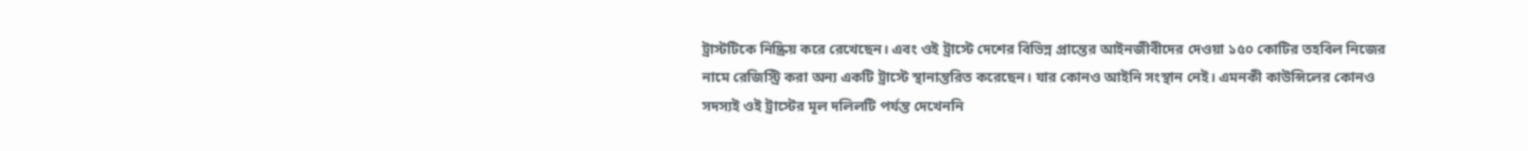ট্রাস্টটিকে নিষ্ক্রিয় করে রেখেছেন। এবং ওই ট্রাস্টে দেশের বিভিন্ন প্রান্তের আইনজীবীদের দেওয়া ১৫০ কোটির তহবিল নিজের নামে রেজিস্ট্রি করা অন্য একটি ট্রাস্টে স্থানান্তরিত করেছেন। যার কোনও আইনি সংস্থান নেই। এমনকী কাউন্সিলের কোনও সদস্যই ওই ট্রাস্টের মূল দলিলটি পর্যন্ত দেখেননি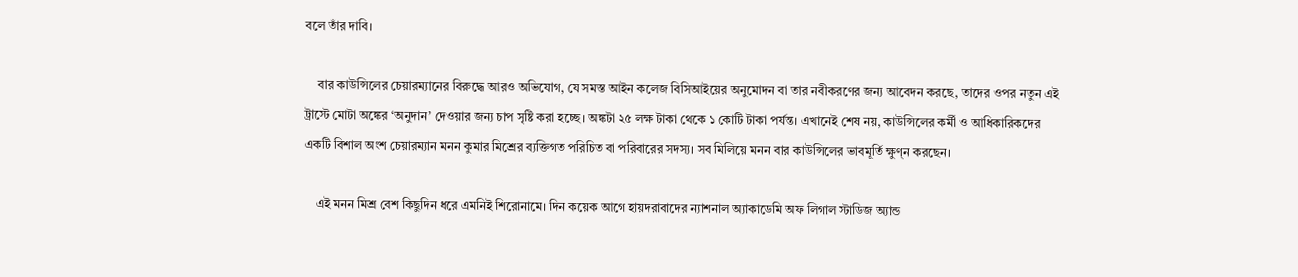বলে তাঁর দাবি।

    বার কাউন্সিলের চেয়ারম্যানের বিরুদ্ধে আরও অভিযোগ, যে সমস্ত আইন কলেজ বিসিআইয়ের অনুমোদন বা তার নবীকরণের জন্য আবেদন করছে, তাদের ওপর নতুন এই ট্রাস্টে মোটা অঙ্কের ‘অনুদান’ দেওয়ার জন্য চাপ সৃষ্টি করা হচ্ছে। অঙ্কটা ২৫ লক্ষ টাকা থেকে ১ কোটি টাকা পর্যন্ত। এখানেই শেষ নয়, কাউন্সিলের কর্মী ও আধিকারিকদের একটি বিশাল অংশ চেয়ারম্যান মনন কুমার মিশ্রের ব্যক্তিগত পরিচিত বা পরিবারের সদস্য। সব মিলিয়ে মনন বার কাউন্সিলের ভাবমূর্তি ক্ষুণ্ন করছেন।

    এই মনন মিশ্র বেশ কিছুদিন ধরে এমনিই শিরোনামে। দিন কয়েক আগে হায়দরাবাদের ন্যাশনাল অ্যাকাডেমি অফ লিগাল স্টাডিজ অ্যান্ড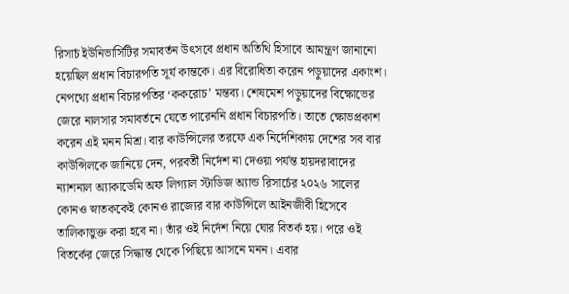রিসার্চ ইউনিভার্সিটির সমাবর্তন উৎসবে প্রধান অতিথি হিসাবে আমন্ত্রণ জানানো হয়েছিল প্রধান বিচারপতি সূর্য কান্তকে। এর বিরোধিতা করেন পড়ুয়াদের একাংশ। নেপথ্যে প্রধান বিচারপতির ‘ককরোচ’ মন্তব্য। শেষমেশ পড়ুয়াদের বিক্ষোভের জেরে নালসার সমাবর্তনে যেতে পারেননি প্রধান বিচারপতি। তাতে ক্ষোভপ্রকাশ করেন এই মনন মিশ্র। বার কাউন্সিলের তরফে এক নির্দেশিকায় দেশের সব বার কাউন্সিলকে জানিয়ে দেন, পরবর্তী নির্দেশ না দেওয়া পর্যন্ত হায়দরাবাদের ন্যাশনাল অ্যাকাডেমি অফ লিগ্যাল স্টাডিজ অ্যান্ড রিসার্চের ২০২৬ সালের কোনও স্নাতককেই কোনও রাজ্যের বার কাউন্সিলে আইনজীবী হিসেবে তালিকাভুক্ত করা হবে না। তাঁর ওই নির্দেশ নিয়ে ঘোর বিতর্ক হয়। পরে ওই বিতর্কের জেরে সিদ্ধান্ত থেকে পিছিয়ে আসনে মনন। এবার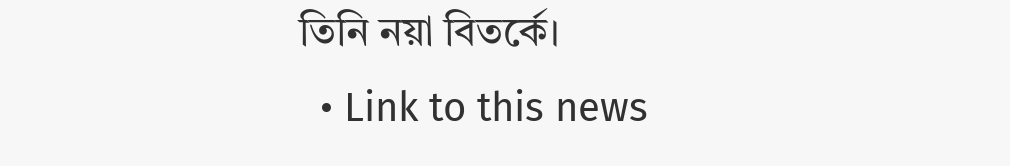তিনি নয়া বিতর্কে।
  • Link to this news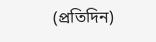(প্রতিদিন)